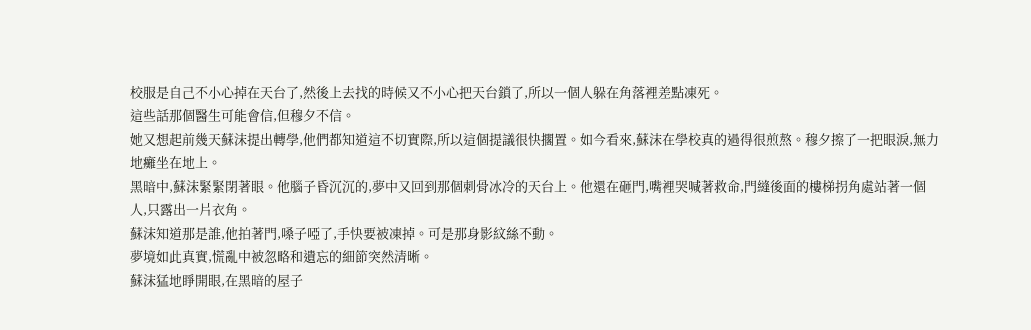校服是自己不小心掉在天台了,然後上去找的時候又不小心把天台鎖了,所以一個人躲在角落裡差點凍死。
這些話那個醫生可能會信,但穆夕不信。
她又想起前幾天蘇沫提出轉學,他們都知道這不切實際,所以這個提議很快擱置。如今看來,蘇沫在學校真的過得很煎熬。穆夕擦了一把眼淚,無力地癱坐在地上。
黑暗中,蘇沫緊緊閉著眼。他腦子昏沉沉的,夢中又回到那個刺骨冰冷的天台上。他還在砸門,嘴裡哭喊著救命,門縫後面的樓梯拐角處站著一個人,只露出一片衣角。
蘇沫知道那是誰,他拍著門,嗓子啞了,手快要被凍掉。可是那身影紋絲不動。
夢境如此真實,慌亂中被忽略和遺忘的細節突然清晰。
蘇沫猛地睜開眼,在黑暗的屋子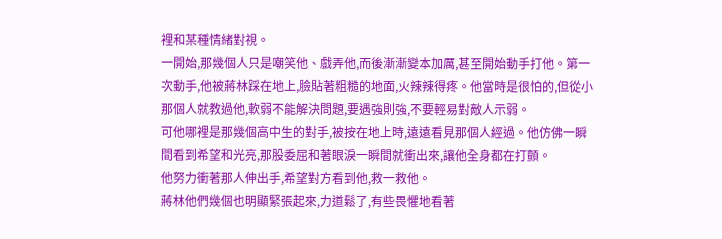裡和某種情緒對視。
一開始,那幾個人只是嘲笑他、戲弄他,而後漸漸變本加厲,甚至開始動手打他。第一次動手,他被蔣林踩在地上,臉貼著粗糙的地面,火辣辣得疼。他當時是很怕的,但從小那個人就教過他,軟弱不能解決問題,要遇強則強,不要輕易對敵人示弱。
可他哪裡是那幾個高中生的對手,被按在地上時,遠遠看見那個人經過。他仿佛一瞬間看到希望和光亮,那股委屈和著眼淚一瞬間就衝出來,讓他全身都在打顫。
他努力衝著那人伸出手,希望對方看到他,救一救他。
蔣林他們幾個也明顯緊張起來,力道鬆了,有些畏懼地看著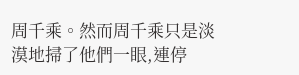周千乘。然而周千乘只是淡漠地掃了他們一眼,連停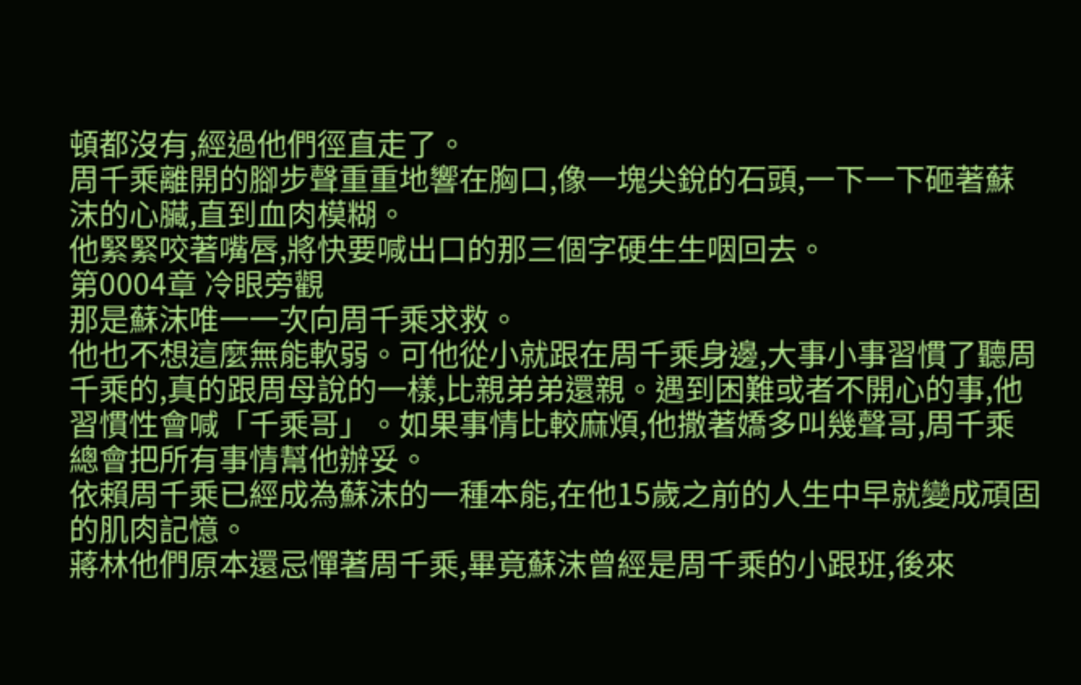頓都沒有,經過他們徑直走了。
周千乘離開的腳步聲重重地響在胸口,像一塊尖銳的石頭,一下一下砸著蘇沫的心臟,直到血肉模糊。
他緊緊咬著嘴唇,將快要喊出口的那三個字硬生生咽回去。
第0004章 冷眼旁觀
那是蘇沫唯一一次向周千乘求救。
他也不想這麼無能軟弱。可他從小就跟在周千乘身邊,大事小事習慣了聽周千乘的,真的跟周母說的一樣,比親弟弟還親。遇到困難或者不開心的事,他習慣性會喊「千乘哥」。如果事情比較麻煩,他撒著嬌多叫幾聲哥,周千乘總會把所有事情幫他辦妥。
依賴周千乘已經成為蘇沫的一種本能,在他15歲之前的人生中早就變成頑固的肌肉記憶。
蔣林他們原本還忌憚著周千乘,畢竟蘇沫曾經是周千乘的小跟班,後來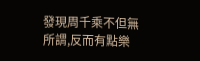發現周千乘不但無所謂,反而有點樂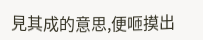見其成的意思,便咂摸出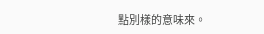點別樣的意味來。